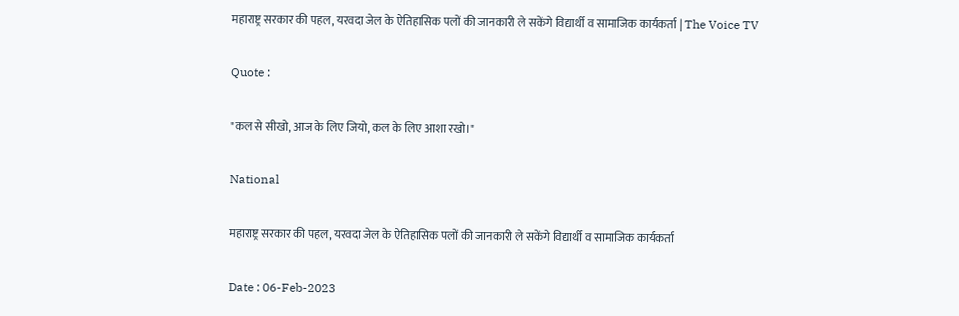महाराष्ट्र सरकार की पहल, यरवदा जेल के ऐतिहासिक पलों की जानकारी ले सकेंगे विद्यार्थी व सामाजिक कार्यकर्ता | The Voice TV

Quote :

"कल से सीखो, आज के लिए जियो, कल के लिए आशा रखो।"

National

महाराष्ट्र सरकार की पहल, यरवदा जेल के ऐतिहासिक पलों की जानकारी ले सकेंगे विद्यार्थी व सामाजिक कार्यकर्ता

Date : 06-Feb-2023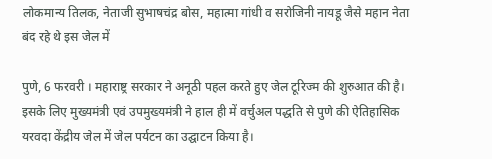लोकमान्य तिलक, नेताजी सुभाषचंद्र बोस, महात्मा गांधी व सरोजिनी नायडू जैसे महान नेता बंद रहे थे इस जेल में

पुणे, 6 फरवरी । महाराष्ट्र सरकार ने अनूठी पहल करते हुए जेल टूरिज्म की शुरुआत की है। इसके लिए मुख्यमंत्री एवं उपमुख्यमंत्री ने हाल ही में वर्चुअल पद्धति से पुणे की ऐतिहासिक यरवदा केंद्रीय जेल में जेल पर्यटन का उद्घाटन किया है।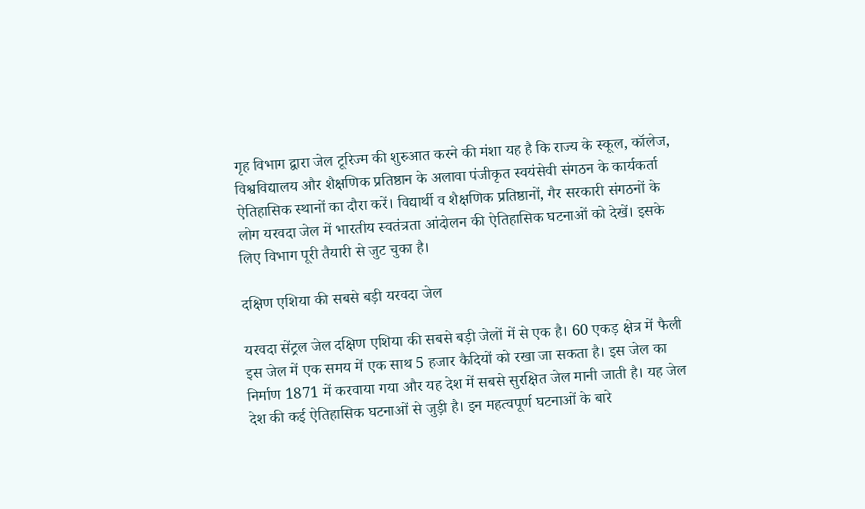गृह विभाग द्वारा जेल टूरिज्म की शुरुआत करने की मंशा यह है कि राज्य के स्कूल, कॉलेज, विश्वविद्यालय और शैक्षणिक प्रतिष्ठान के अलावा पंजीकृत स्वयंसेवी संगठन के कार्यकर्ता ऐतिहासिक स्थानों का दौरा करें। विद्यार्थी व शैक्षणिक प्रतिष्ठानों, गैर सरकारी संगठनों के लोग यरवदा जेल में भारतीय स्वतंत्रता आंदोलन की ऐतिहासिक घटनाओं को देखें। इसके लिए विभाग पूरी तैयारी से जुट चुका है।

दक्षिण एशिया की सबसे बड़ी यरवदा जेल

यरवदा सेंट्रल जेल दक्षिण एशिया की सबसे बड़ी जेलों में से एक है। 60 एकड़ क्षेत्र में फैली इस जेल में एक समय में एक साथ 5 हजार कैदियों को रखा जा सकता है। इस जेल का निर्माण 1871 में करवाया गया और यह देश में सबसे सुरक्षित जेल मानी जाती है। यह जेल देश की कई ऐतिहासिक घटनाओं से जुड़ी है। इन महत्वपूर्ण घटनाओं के बारे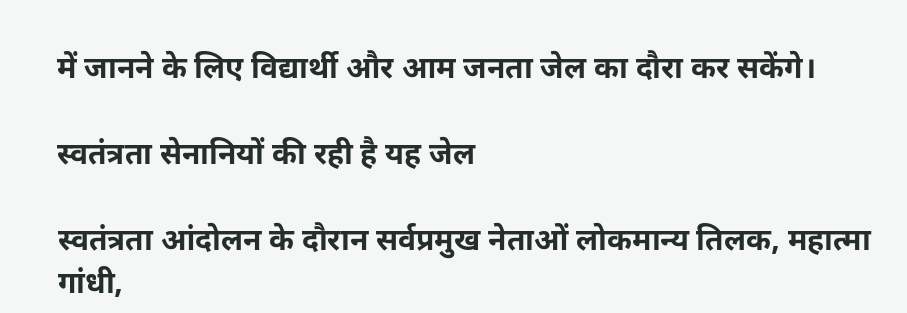में जानने के लिए विद्यार्थी और आम जनता जेल का दौरा कर सकेंगे।

स्वतंत्रता सेनानियों की रही है यह जेल

स्वतंत्रता आंदोलन के दौरान सर्वप्रमुख नेताओं लोकमान्य तिलक, महात्मा गांधी,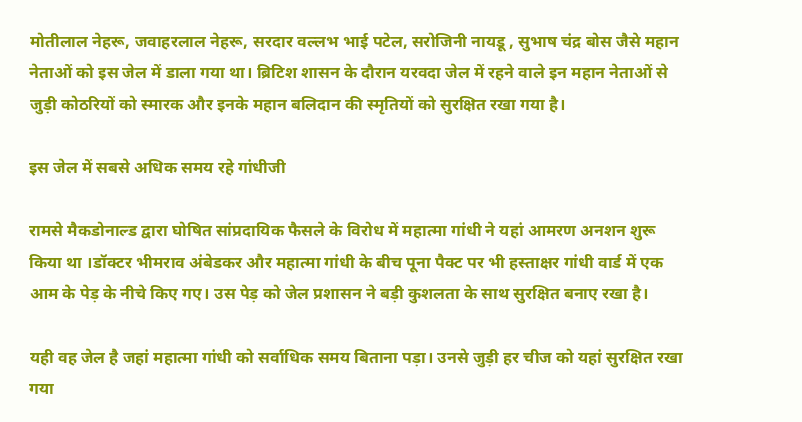मोतीलाल नेहरू, जवाहरलाल नेहरू, सरदार वल्लभ भाई पटेल, सरोजिनी नायडू , सुभाष चंद्र बोस जैसे महान नेताओं को इस जेल में डाला गया था। ब्रिटिश शासन के दौरान यरवदा जेल में रहने वाले इन महान नेताओं से जुड़ी कोठरियों को स्मारक और इनके महान बलिदान की स्मृतियों को सुरक्षित रखा गया है।

इस जेल में सबसे अधिक समय रहे गांधीजी

रामसे मैकडोनाल्ड द्वारा घोषित सांप्रदायिक फैसले के विरोध में महात्मा गांधी ने यहां आमरण अनशन शुरू किया था ।डॉक्टर भीमराव अंबेडकर और महात्मा गांधी के बीच पूना पैक्ट पर भी हस्ताक्षर गांधी वार्ड में एक आम के पेड़ के नीचे किए गए। उस पेड़ को जेल प्रशासन ने बड़ी कुशलता के साथ सुरक्षित बनाए रखा है।

यही वह जेल है जहां महात्मा गांधी को सर्वाधिक समय बिताना पड़ा। उनसे जुड़ी हर चीज को यहां सुरक्षित रखा गया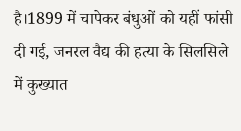है।1899 में चापेकर बंधुओं को यहीं फांसी दी गई, जनरल वैद्य की हत्या के सिलसिले में कुख्यात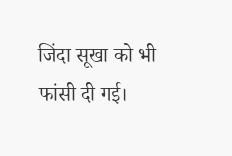जिंदा सूखा को भी फांसी दी गई।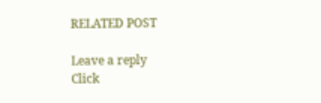RELATED POST

Leave a reply
Click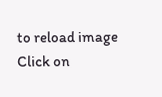to reload image
Click on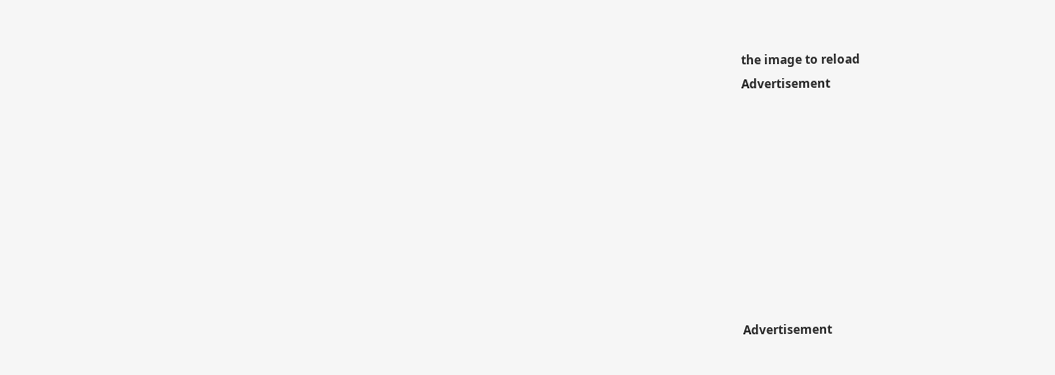the image to reload
Advertisement









Advertisement